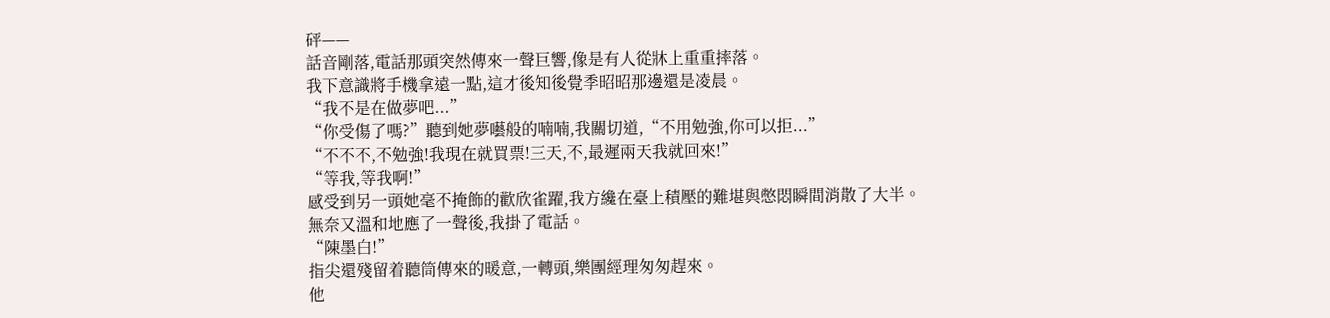砰——
話音剛落,電話那頭突然傳來一聲巨響,像是有人從牀上重重摔落。
我下意識將手機拿遠一點,這才後知後覺季昭昭那邊還是凌晨。
“我不是在做夢吧...”
“你受傷了嗎?”聽到她夢囈般的喃喃,我關切道,“不用勉強,你可以拒...”
“不不不,不勉強!我現在就買票!三天,不,最遲兩天我就回來!”
“等我,等我啊!”
感受到另一頭她毫不掩飾的歡欣雀躍,我方纔在臺上積壓的難堪與憋悶瞬間消散了大半。
無奈又溫和地應了一聲後,我掛了電話。
“陳墨白!”
指尖還殘留着聽筒傳來的暖意,一轉頭,樂團經理匆匆趕來。
他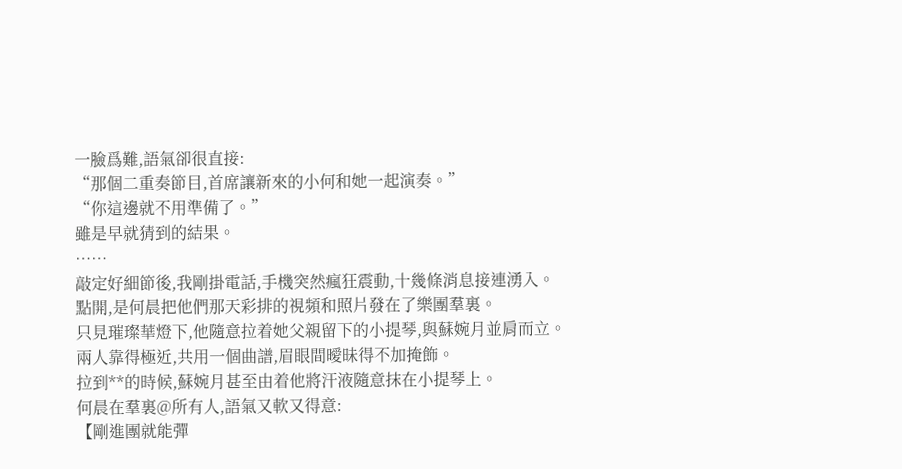一臉爲難,語氣卻很直接:
“那個二重奏節目,首席讓新來的小何和她一起演奏。”
“你這邊就不用準備了。”
雖是早就猜到的結果。
……
敲定好細節後,我剛掛電話,手機突然瘋狂震動,十幾條消息接連湧入。
點開,是何晨把他們那天彩排的視頻和照片發在了樂團羣裏。
只見璀璨華燈下,他隨意拉着她父親留下的小提琴,與蘇婉月並肩而立。
兩人靠得極近,共用一個曲譜,眉眼間曖昧得不加掩飾。
拉到**的時候,蘇婉月甚至由着他將汗液隨意抹在小提琴上。
何晨在羣裏@所有人,語氣又軟又得意:
【剛進團就能彈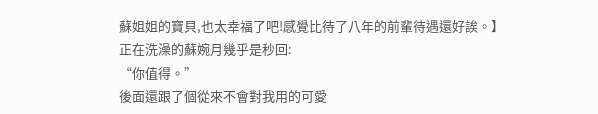蘇姐姐的寶貝,也太幸福了吧!感覺比待了八年的前輩待遇還好誒。】
正在洗澡的蘇婉月幾乎是秒回:
“你值得。”
後面還跟了個從來不會對我用的可愛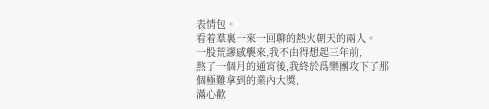表情包。
看着羣裏一來一回聊的熱火朝天的兩人。
一股荒謬感襲來,我不由得想起三年前,
熬了一個月的通宵後,我終於爲樂團攻下了那個極難拿到的業內大獎,
滿心歡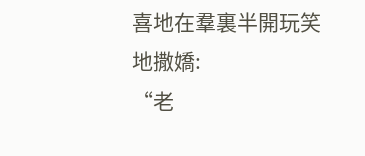喜地在羣裏半開玩笑地撒嬌:
“老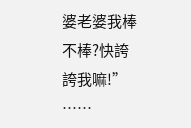婆老婆我棒不棒?快誇誇我嘛!”
……